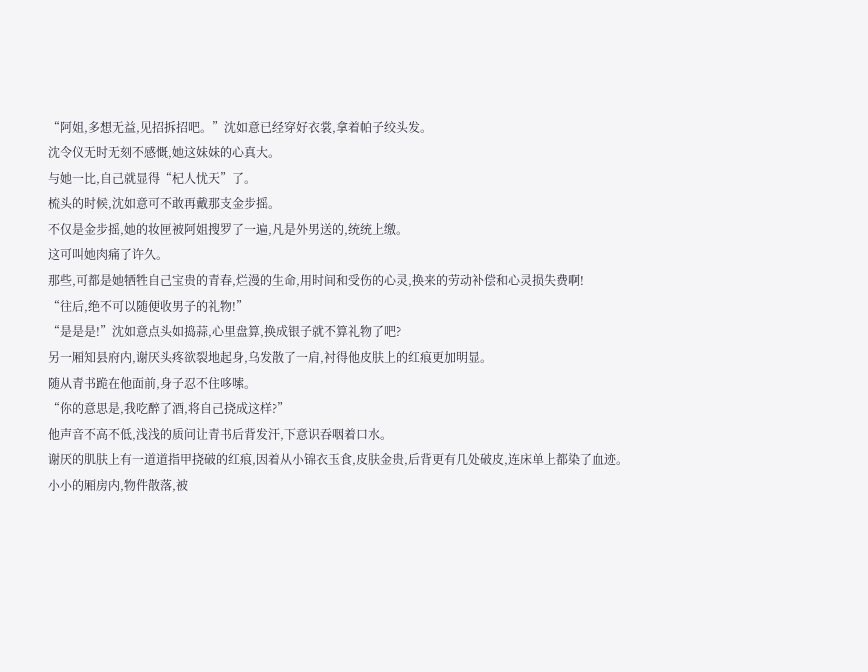“阿姐,多想无益,见招拆招吧。”沈如意已经穿好衣裳,拿着帕子绞头发。
沈令仪无时无刻不感慨,她这妹妹的心真大。
与她一比,自己就显得“杞人忧天”了。
梳头的时候,沈如意可不敢再戴那支金步摇。
不仅是金步摇,她的妆匣被阿姐搜罗了一遍,凡是外男送的,统统上缴。
这可叫她肉痛了许久。
那些,可都是她牺牲自己宝贵的青春,烂漫的生命,用时间和受伤的心灵,换来的劳动补偿和心灵损失费啊!
“往后,绝不可以随便收男子的礼物!”
“是是是!”沈如意点头如捣蒜,心里盘算,换成银子就不算礼物了吧?
另一厢知县府内,谢厌头疼欲裂地起身,乌发散了一肩,衬得他皮肤上的红痕更加明显。
随从青书跪在他面前,身子忍不住哆嗦。
“你的意思是,我吃醉了酒,将自己挠成这样?”
他声音不高不低,浅浅的质问让青书后背发汗,下意识吞咽着口水。
谢厌的肌肤上有一道道指甲挠破的红痕,因着从小锦衣玉食,皮肤金贵,后背更有几处破皮,连床单上都染了血迹。
小小的厢房内,物件散落,被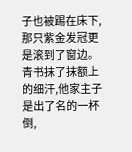子也被踢在床下,那只紫金发冠更是滚到了窗边。
青书抹了抹额上的细汗,他家主子是出了名的一杯倒,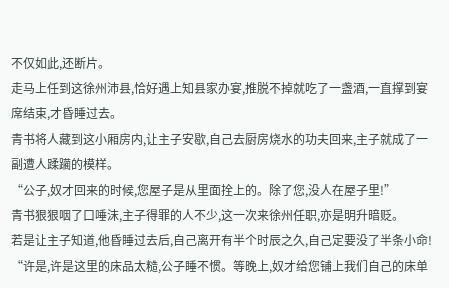不仅如此,还断片。
走马上任到这徐州沛县,恰好遇上知县家办宴,推脱不掉就吃了一盏酒,一直撑到宴席结束,才昏睡过去。
青书将人藏到这小厢房内,让主子安歇,自己去厨房烧水的功夫回来,主子就成了一副遭人蹂躏的模样。
“公子,奴才回来的时候,您屋子是从里面拴上的。除了您,没人在屋子里!”
青书狠狠咽了口唾沫,主子得罪的人不少,这一次来徐州任职,亦是明升暗贬。
若是让主子知道,他昏睡过去后,自己离开有半个时辰之久,自己定要没了半条小命!
“许是,许是这里的床品太糙,公子睡不惯。等晚上,奴才给您铺上我们自己的床单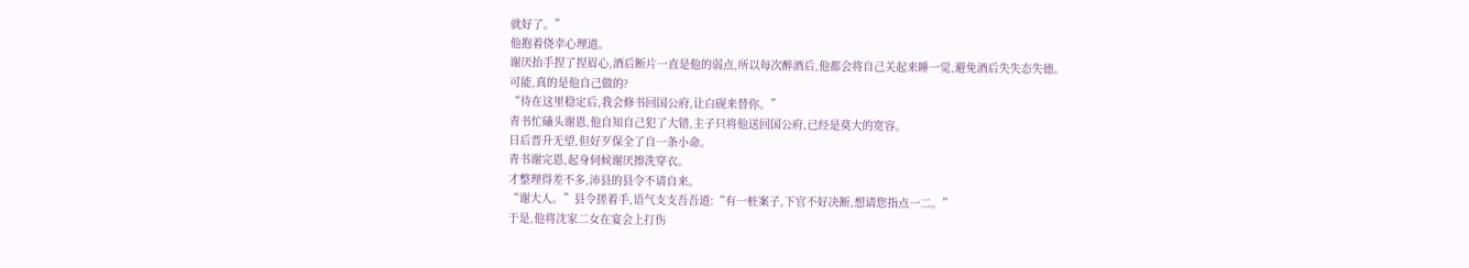就好了。”
他抱着侥幸心理道。
谢厌抬手捏了捏眉心,酒后断片一直是他的弱点,所以每次醉酒后,他都会将自己关起来睡一觉,避免酒后失失态失德。
可能,真的是他自己做的?
“待在这里稳定后,我会修书回国公府,让白砚来替你。”
青书忙磕头谢恩,他自知自己犯了大错,主子只将他送回国公府,已经是莫大的宽容。
日后晋升无望,但好歹保全了自一条小命。
青书谢完恩,起身伺候谢厌擦洗穿衣。
才整理得差不多,沛县的县令不请自来。
“谢大人。”县令搓着手,语气支支吾吾道:“有一桩案子,下官不好决断,想请您指点一二。”
于是,他将沈家二女在宴会上打伤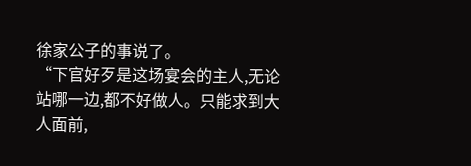徐家公子的事说了。
“下官好歹是这场宴会的主人,无论站哪一边,都不好做人。只能求到大人面前,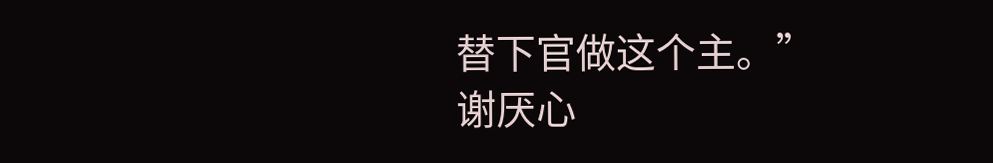替下官做这个主。”
谢厌心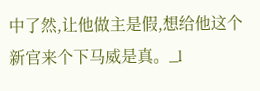中了然,让他做主是假,想给他这个新官来个下马威是真。_l